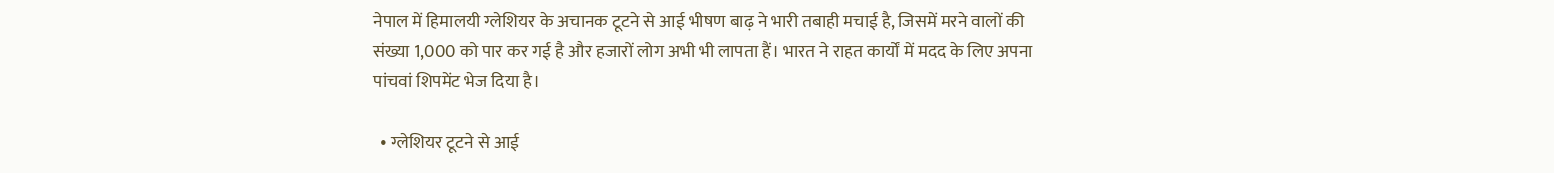नेपाल में हिमालयी ग्लेशियर के अचानक टूटने से आई भीषण बाढ़ ने भारी तबाही मचाई है, जिसमें मरने वालों की संख्या 1,000 को पार कर गई है और हजारों लोग अभी भी लापता हैं। भारत ने राहत कार्यों में मदद के लिए अपना पांचवां शिपमेंट भेज दिया है।

  • ग्लेशियर टूटने से आई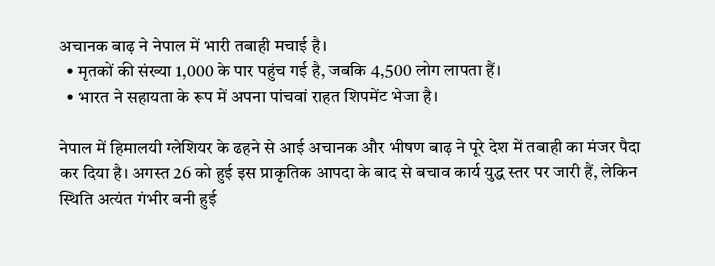अचानक बाढ़ ने नेपाल में भारी तबाही मचाई है।
  • मृतकों की संख्या 1,000 के पार पहुंच गई है, जबकि 4,500 लोग लापता हैं।
  • भारत ने सहायता के रूप में अपना पांचवां राहत शिपमेंट भेजा है।

नेपाल में हिमालयी ग्लेशियर के ढहने से आई अचानक और भीषण बाढ़ ने पूरे देश में तबाही का मंजर पैदा कर दिया है। अगस्त 26 को हुई इस प्राकृतिक आपदा के बाद से बचाव कार्य युद्ध स्तर पर जारी हैं, लेकिन स्थिति अत्यंत गंभीर बनी हुई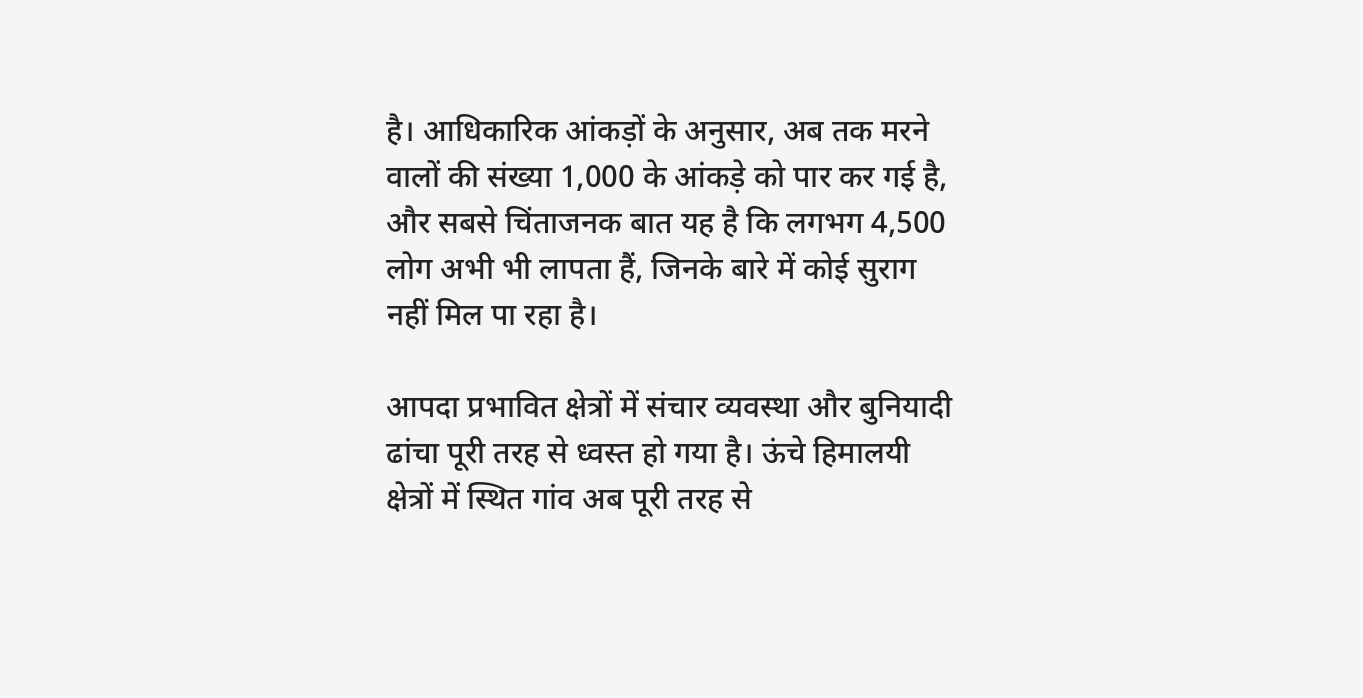है। आधिकारिक आंकड़ों के अनुसार, अब तक मरने वालों की संख्या 1,000 के आंकड़े को पार कर गई है, और सबसे चिंताजनक बात यह है कि लगभग 4,500 लोग अभी भी लापता हैं, जिनके बारे में कोई सुराग नहीं मिल पा रहा है।

आपदा प्रभावित क्षेत्रों में संचार व्यवस्था और बुनियादी ढांचा पूरी तरह से ध्वस्त हो गया है। ऊंचे हिमालयी क्षेत्रों में स्थित गांव अब पूरी तरह से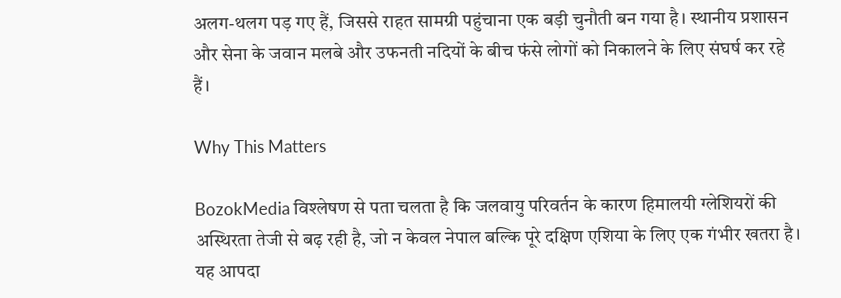अलग-थलग पड़ गए हैं, जिससे राहत सामग्री पहुंचाना एक बड़ी चुनौती बन गया है। स्थानीय प्रशासन और सेना के जवान मलबे और उफनती नदियों के बीच फंसे लोगों को निकालने के लिए संघर्ष कर रहे हैं।

Why This Matters

BozokMedia विश्लेषण से पता चलता है कि जलवायु परिवर्तन के कारण हिमालयी ग्लेशियरों की अस्थिरता तेजी से बढ़ रही है, जो न केवल नेपाल बल्कि पूरे दक्षिण एशिया के लिए एक गंभीर खतरा है। यह आपदा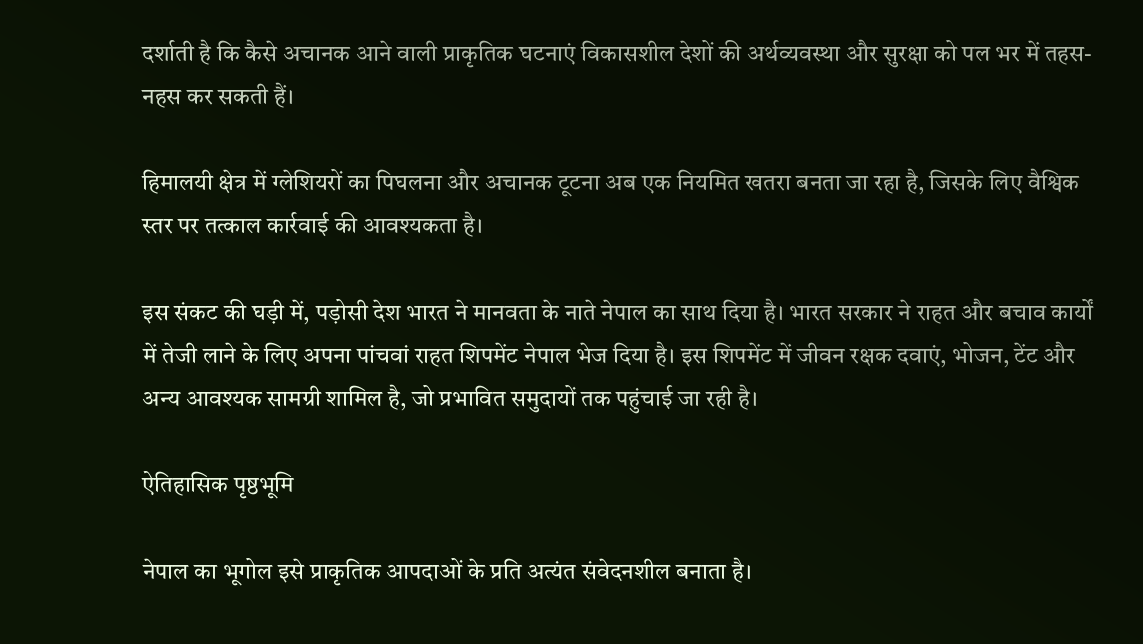दर्शाती है कि कैसे अचानक आने वाली प्राकृतिक घटनाएं विकासशील देशों की अर्थव्यवस्था और सुरक्षा को पल भर में तहस-नहस कर सकती हैं।

हिमालयी क्षेत्र में ग्लेशियरों का पिघलना और अचानक टूटना अब एक नियमित खतरा बनता जा रहा है, जिसके लिए वैश्विक स्तर पर तत्काल कार्रवाई की आवश्यकता है।

इस संकट की घड़ी में, पड़ोसी देश भारत ने मानवता के नाते नेपाल का साथ दिया है। भारत सरकार ने राहत और बचाव कार्यों में तेजी लाने के लिए अपना पांचवां राहत शिपमेंट नेपाल भेज दिया है। इस शिपमेंट में जीवन रक्षक दवाएं, भोजन, टेंट और अन्य आवश्यक सामग्री शामिल है, जो प्रभावित समुदायों तक पहुंचाई जा रही है।

ऐतिहासिक पृष्ठभूमि

नेपाल का भूगोल इसे प्राकृतिक आपदाओं के प्रति अत्यंत संवेदनशील बनाता है।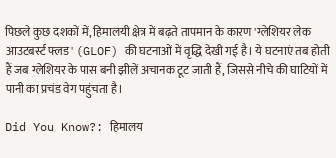पिछले कुछ दशकों में, हिमालयी क्षेत्र में बढ़ते तापमान के कारण 'ग्लेशियर लेक आउटबर्स्ट फ्लड' (GLOF) की घटनाओं में वृद्धि देखी गई है। ये घटनाएं तब होती हैं जब ग्लेशियर के पास बनी झीलें अचानक टूट जाती हैं, जिससे नीचे की घाटियों में पानी का प्रचंड वेग पहुंचता है।

Did You Know?: हिमालय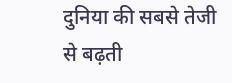दुनिया की सबसे तेजी से बढ़ती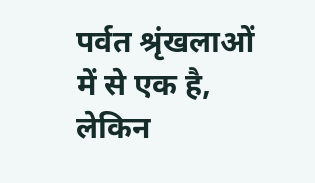पर्वत श्रृंखलाओं में से एक है, लेकिन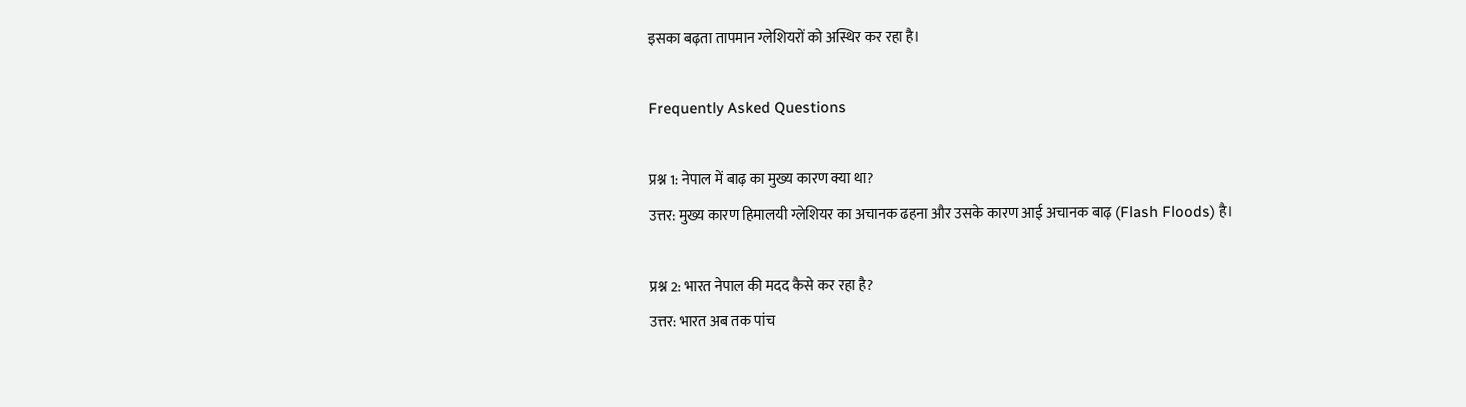इसका बढ़ता तापमान ग्लेशियरों को अस्थिर कर रहा है।

Frequently Asked Questions

प्रश्न 1: नेपाल में बाढ़ का मुख्य कारण क्या था?
उत्तर: मुख्य कारण हिमालयी ग्लेशियर का अचानक ढहना और उसके कारण आई अचानक बाढ़ (Flash Floods) है।

प्रश्न 2: भारत नेपाल की मदद कैसे कर रहा है?
उत्तर: भारत अब तक पांच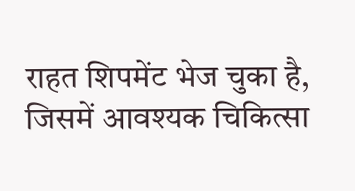राहत शिपमेंट भेज चुका है, जिसमें आवश्यक चिकित्सा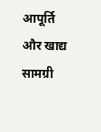आपूर्ति और खाद्य सामग्री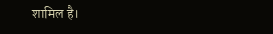शामिल है।